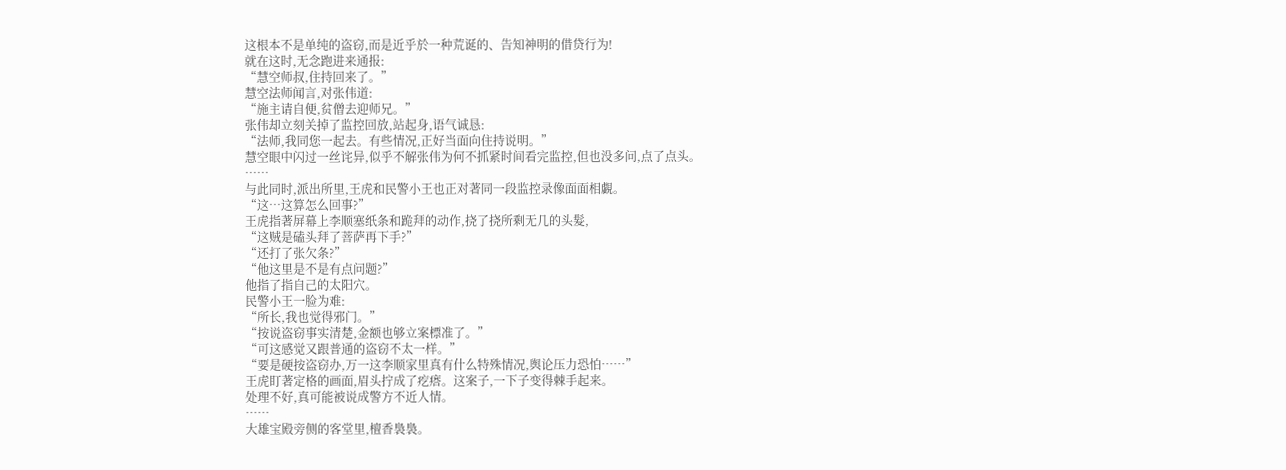这根本不是单纯的盗窃,而是近乎於一种荒诞的、告知神明的借贷行为!
就在这时,无念跑进来通报:
“慧空师叔,住持回来了。”
慧空法师闻言,对张伟道:
“施主请自便,贫僧去迎师兄。”
张伟却立刻关掉了监控回放,站起身,语气诚恳:
“法师,我同您一起去。有些情况,正好当面向住持说明。”
慧空眼中闪过一丝诧异,似乎不解张伟为何不抓紧时间看完监控,但也没多问,点了点头。
……
与此同时,派出所里,王虎和民警小王也正对著同一段监控录像面面相覷。
“这…这算怎么回事?”
王虎指著屏幕上李顺塞纸条和跪拜的动作,挠了挠所剩无几的头髮,
“这贼是磕头拜了菩萨再下手?”
“还打了张欠条?”
“他这里是不是有点问题?”
他指了指自己的太阳穴。
民警小王一脸为难:
“所长,我也觉得邪门。”
“按说盗窃事实清楚,金额也够立案標准了。”
“可这感觉又跟普通的盗窃不太一样。”
“要是硬按盗窃办,万一这李顺家里真有什么特殊情况,舆论压力恐怕……”
王虎盯著定格的画面,眉头拧成了疙瘩。这案子,一下子变得棘手起来。
处理不好,真可能被说成警方不近人情。
……
大雄宝殿旁侧的客堂里,檀香裊裊。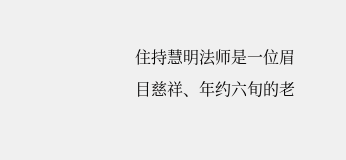住持慧明法师是一位眉目慈祥、年约六旬的老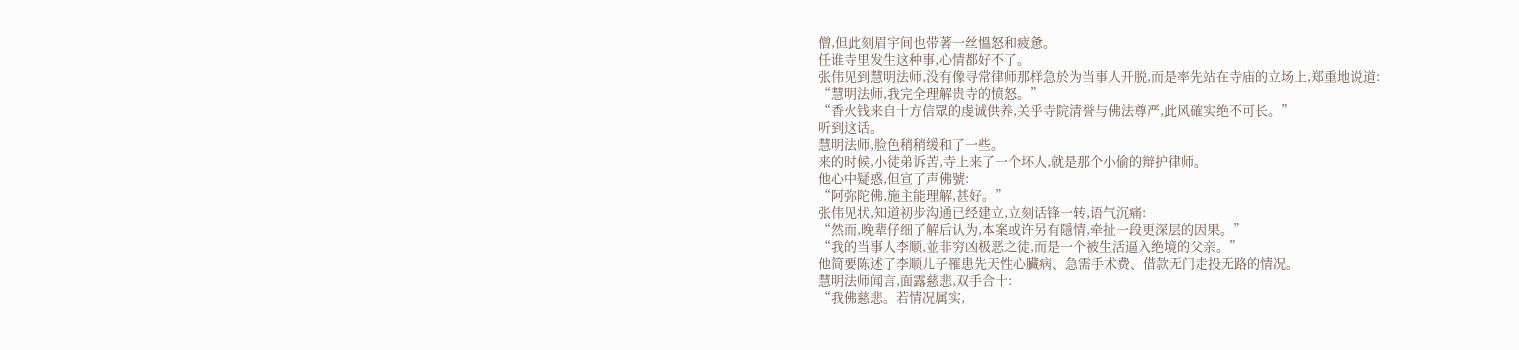僧,但此刻眉宇间也带著一丝慍怒和疲惫。
任谁寺里发生这种事,心情都好不了。
张伟见到慧明法师,没有像寻常律师那样急於为当事人开脱,而是率先站在寺庙的立场上,郑重地说道:
“慧明法师,我完全理解贵寺的愤怒。”
“香火钱来自十方信眾的虔诚供养,关乎寺院清誉与佛法尊严,此风確实绝不可长。”
听到这话。
慧明法师,脸色稍稍缓和了一些。
来的时候,小徒弟诉苦,寺上来了一个坏人,就是那个小偷的辩护律师。
他心中疑惑,但宣了声佛號:
“阿弥陀佛,施主能理解,甚好。”
张伟见状,知道初步沟通已经建立,立刻话锋一转,语气沉痛:
“然而,晚辈仔细了解后认为,本案或许另有隱情,牵扯一段更深层的因果。”
“我的当事人李顺,並非穷凶极恶之徒,而是一个被生活逼入绝境的父亲。”
他简要陈述了李顺儿子罹患先天性心臟病、急需手术费、借款无门走投无路的情况。
慧明法师闻言,面露慈悲,双手合十:
“我佛慈悲。若情况属实,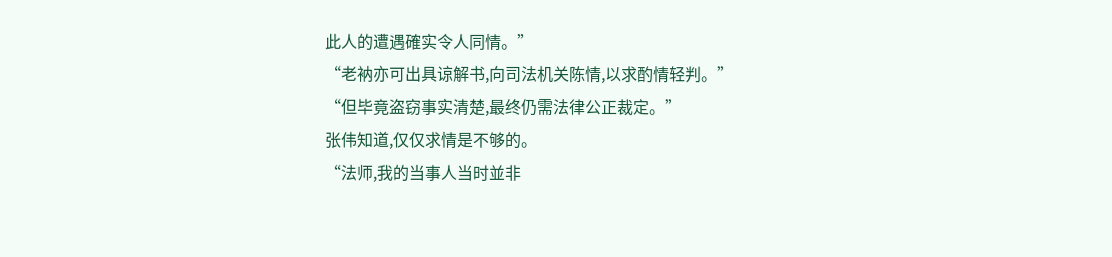此人的遭遇確实令人同情。”
“老衲亦可出具谅解书,向司法机关陈情,以求酌情轻判。”
“但毕竟盗窃事实清楚,最终仍需法律公正裁定。”
张伟知道,仅仅求情是不够的。
“法师,我的当事人当时並非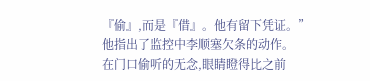『偷』,而是『借』。他有留下凭证。”
他指出了监控中李顺塞欠条的动作。
在门口偷听的无念,眼睛瞪得比之前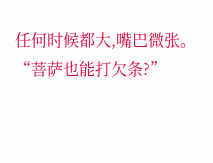任何时候都大,嘴巴微张。
“菩萨也能打欠条?”